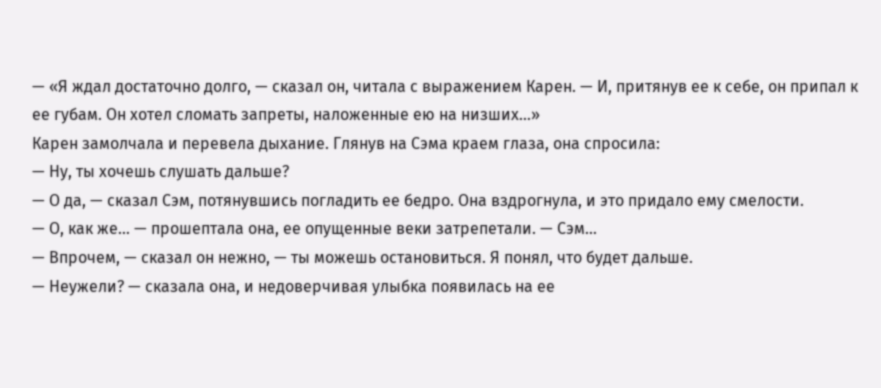— «Я ждал достаточно долго, — сказал он, читала с выражением Карен. — И, притянув ее к себе, он припал к ее губам. Он хотел сломать запреты, наложенные ею на низших…»
Карен замолчала и перевела дыхание. Глянув на Сэма краем глаза, она спросила:
— Ну, ты хочешь слушать дальше?
— О да, — сказал Сэм, потянувшись погладить ее бедро. Она вздрогнула, и это придало ему смелости.
— О, как же… — прошептала она, ее опущенные веки затрепетали. — Сэм…
— Впрочем, — сказал он нежно, — ты можешь остановиться. Я понял, что будет дальше.
— Неужели? — сказала она, и недоверчивая улыбка появилась на ее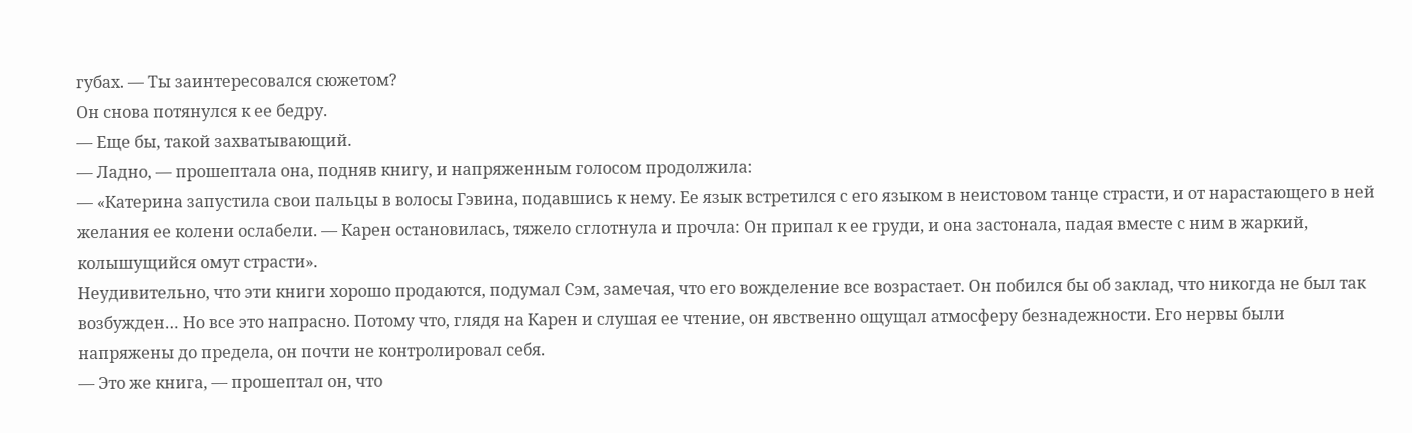губах. — Ты заинтересовался сюжетом?
Он снова потянулся к ее бедру.
— Еще бы, такой захватывающий.
— Ладно, — прошептала она, подняв книгу, и напряженным голосом продолжила:
— «Катерина запустила свои пальцы в волосы Гэвина, подавшись к нему. Ее язык встретился с его языком в неистовом танце страсти, и от нарастающего в ней желания ее колени ослабели. — Карен остановилась, тяжело сглотнула и прочла: Он припал к ее груди, и она застонала, падая вместе с ним в жаркий, колышущийся омут страсти».
Неудивительно, что эти книги хорошо продаются, подумал Сэм, замечая, что его вожделение все возрастает. Он побился бы об заклад, что никогда не был так возбужден… Но все это напрасно. Потому что, глядя на Карен и слушая ее чтение, он явственно ощущал атмосферу безнадежности. Его нервы были напряжены до предела, он почти не контролировал себя.
— Это же книга, — прошептал он, что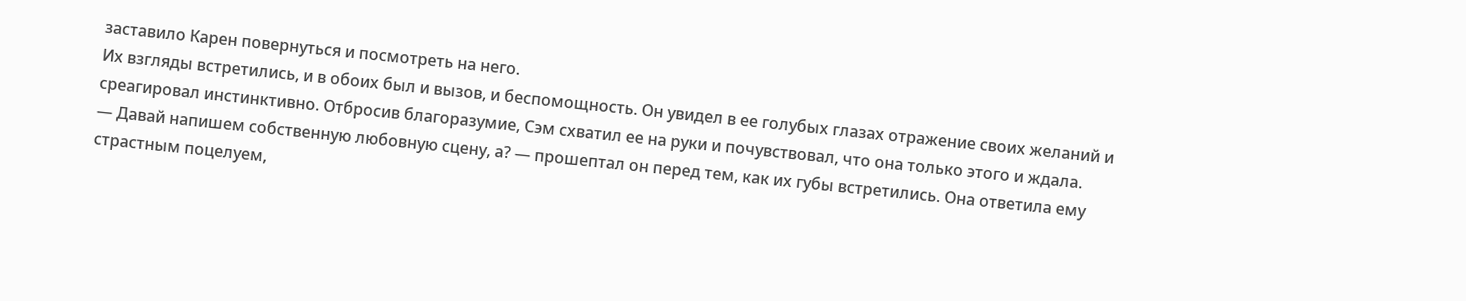заставило Карен повернуться и посмотреть на него.
Их взгляды встретились, и в обоих был и вызов, и беспомощность. Он увидел в ее голубых глазах отражение своих желаний и среагировал инстинктивно. Отбросив благоразумие, Сэм схватил ее на руки и почувствовал, что она только этого и ждала.
— Давай напишем собственную любовную сцену, а? — прошептал он перед тем, как их губы встретились. Она ответила ему страстным поцелуем,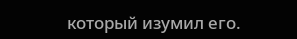который изумил его.